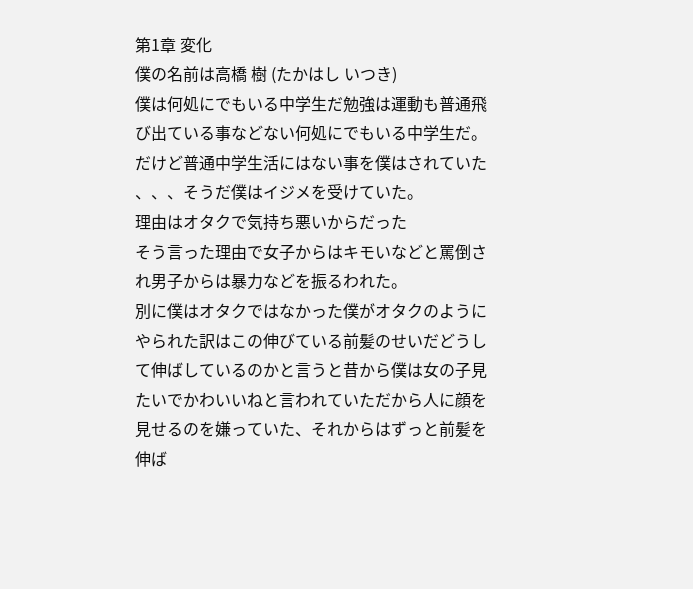第1章 変化
僕の名前は高橋 樹 (たかはし いつき)
僕は何処にでもいる中学生だ勉強は運動も普通飛び出ている事などない何処にでもいる中学生だ。
だけど普通中学生活にはない事を僕はされていた
、、、そうだ僕はイジメを受けていた。
理由はオタクで気持ち悪いからだった
そう言った理由で女子からはキモいなどと罵倒され男子からは暴力などを振るわれた。
別に僕はオタクではなかった僕がオタクのようにやられた訳はこの伸びている前髪のせいだどうして伸ばしているのかと言うと昔から僕は女の子見たいでかわいいねと言われていただから人に顔を見せるのを嫌っていた、それからはずっと前髪を伸ば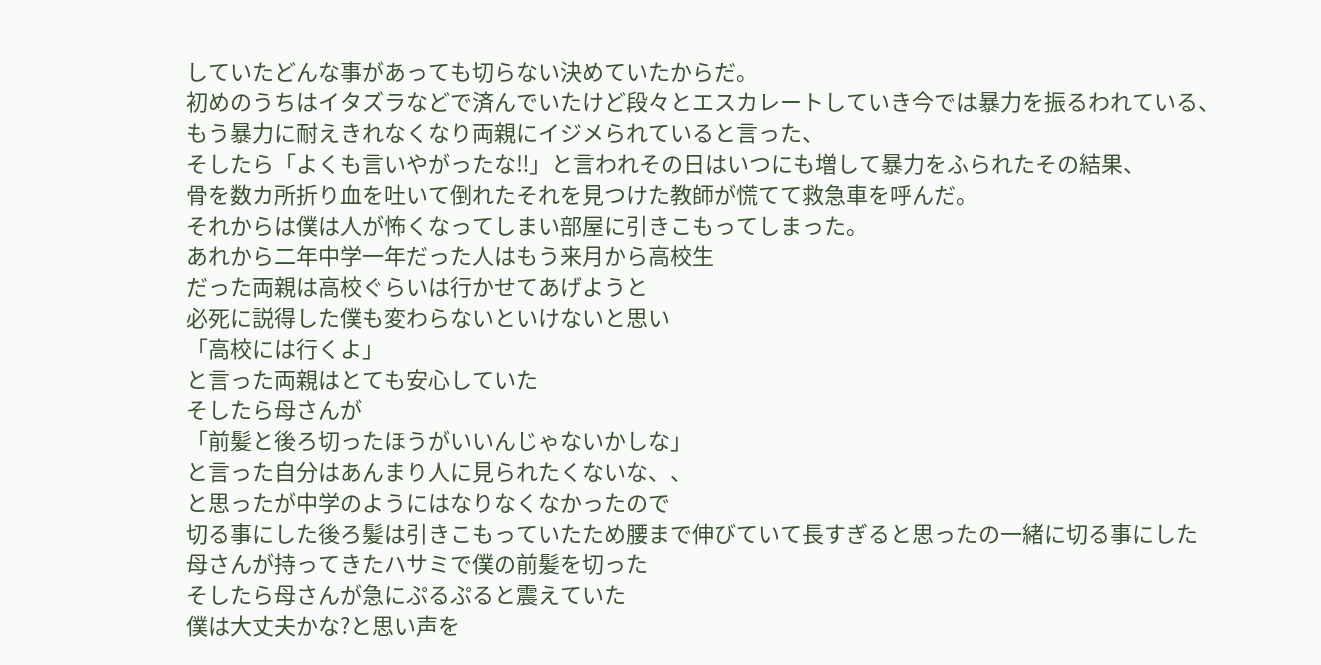していたどんな事があっても切らない決めていたからだ。
初めのうちはイタズラなどで済んでいたけど段々とエスカレートしていき今では暴力を振るわれている、
もう暴力に耐えきれなくなり両親にイジメられていると言った、
そしたら「よくも言いやがったな‼」と言われその日はいつにも増して暴力をふられたその結果、
骨を数カ所折り血を吐いて倒れたそれを見つけた教師が慌てて救急車を呼んだ。
それからは僕は人が怖くなってしまい部屋に引きこもってしまった。
あれから二年中学一年だった人はもう来月から高校生
だった両親は高校ぐらいは行かせてあげようと
必死に説得した僕も変わらないといけないと思い
「高校には行くよ」
と言った両親はとても安心していた
そしたら母さんが
「前髪と後ろ切ったほうがいいんじゃないかしな」
と言った自分はあんまり人に見られたくないな、、
と思ったが中学のようにはなりなくなかったので
切る事にした後ろ髪は引きこもっていたため腰まで伸びていて長すぎると思ったの一緒に切る事にした
母さんが持ってきたハサミで僕の前髪を切った
そしたら母さんが急にぷるぷると震えていた
僕は大丈夫かな?と思い声を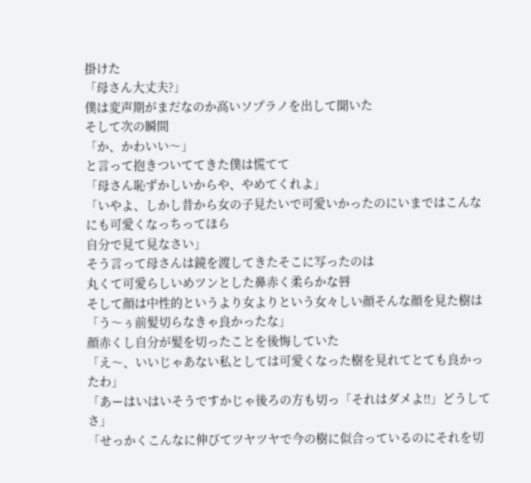掛けた
「母さん大丈夫?」
僕は変声期がまだなのか高いソプラノを出して聞いた
そして次の瞬間
「か、かわいい〜」
と言って抱きついててきた僕は慌てて
「母さん恥ずかしいからや、やめてくれよ」
「いやよ、しかし昔から女の子見たいで可愛いかったのにいまではこんなにも可愛くなっちってほら
自分で見て見なさい」
そう言って母さんは鏡を渡してきたそこに写ったのは
丸くて可愛らしいめツンとした鼻赤く柔らかな唇
そして顔は中性的というより女よりという女々しい顔そんな顔を見た樹は
「う〜ぅ前髪切らなきゃ良かったな」
顔赤くし自分が髪を切ったことを後悔していた
「え〜、いいじゃあない私としては可愛くなった樹を見れてとても良かったわ」
「あーはいはいそうですかじゃ後ろの方も切っ「それはダメよ‼」どうしてさ」
「せっかくこんなに伸びてツヤツヤで今の樹に似合っているのにそれを切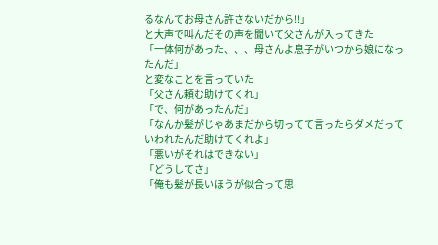るなんてお母さん許さないだから‼」
と大声で叫んだその声を聞いて父さんが入ってきた
「一体何があった、、、母さんよ息子がいつから娘になったんだ」
と変なことを言っていた
「父さん頼む助けてくれ」
「で、何があったんだ」
「なんか髪がじゃあまだから切ってて言ったらダメだっていわれたんだ助けてくれよ」
「悪いがそれはできない」
「どうしてさ」
「俺も髪が長いほうが似合って思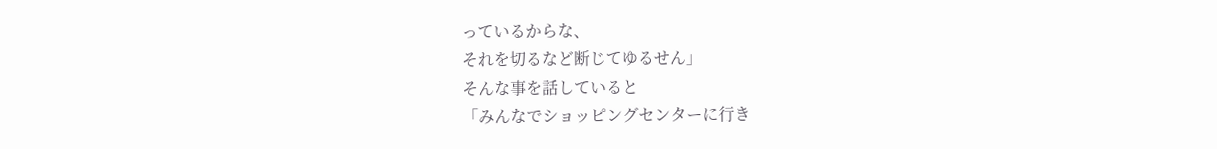っているからな、
それを切るなど断じてゆるせん」
そんな事を話していると
「みんなでショッピングセンターに行き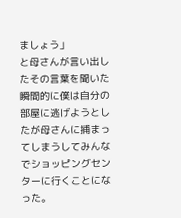ましょう」
と母さんが言い出したその言葉を聞いた瞬間的に僕は自分の部屋に逃げようとしたが母さんに捕まってしまうしてみんなでショッピングセンターに行くことになった。